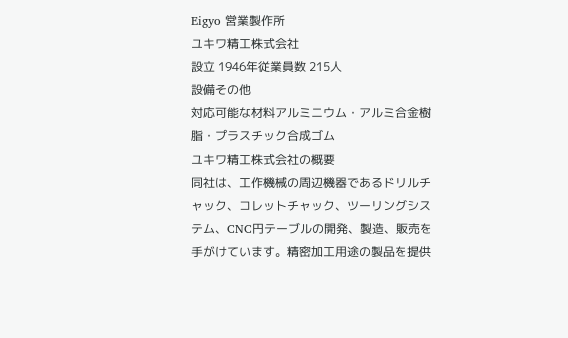Eigyo 営業製作所
ユキワ精工株式会社
設立 1946年従業員数 215人
設備その他
対応可能な材料アルミニウム・アルミ合金樹脂・プラスチック合成ゴム
ユキワ精工株式会社の概要
同社は、工作機械の周辺機器であるドリルチャック、コレットチャック、ツーリングシステム、CNC円テーブルの開発、製造、販売を手がけています。精密加工用途の製品を提供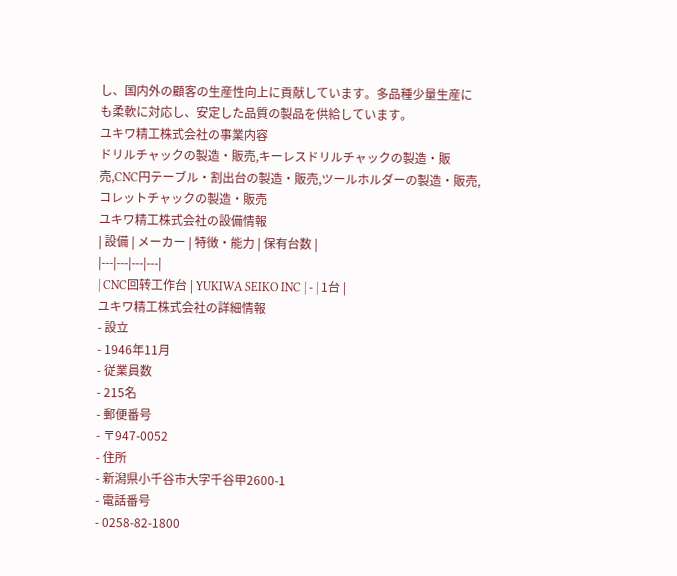し、国内外の顧客の生産性向上に貢献しています。多品種少量生産にも柔軟に対応し、安定した品質の製品を供給しています。
ユキワ精工株式会社の事業内容
ドリルチャックの製造・販売,キーレスドリルチャックの製造・販売,CNC円テーブル・割出台の製造・販売,ツールホルダーの製造・販売,コレットチャックの製造・販売
ユキワ精工株式会社の設備情報
| 設備 | メーカー | 特徴・能力 | 保有台数 |
|---|---|---|---|
| CNC回转工作台 | YUKIWA SEIKO INC | - | 1台 |
ユキワ精工株式会社の詳細情報
- 設立
- 1946年11月
- 従業員数
- 215名
- 郵便番号
- 〒947-0052
- 住所
- 新潟県小千谷市大字千谷甲2600-1
- 電話番号
- 0258-82-1800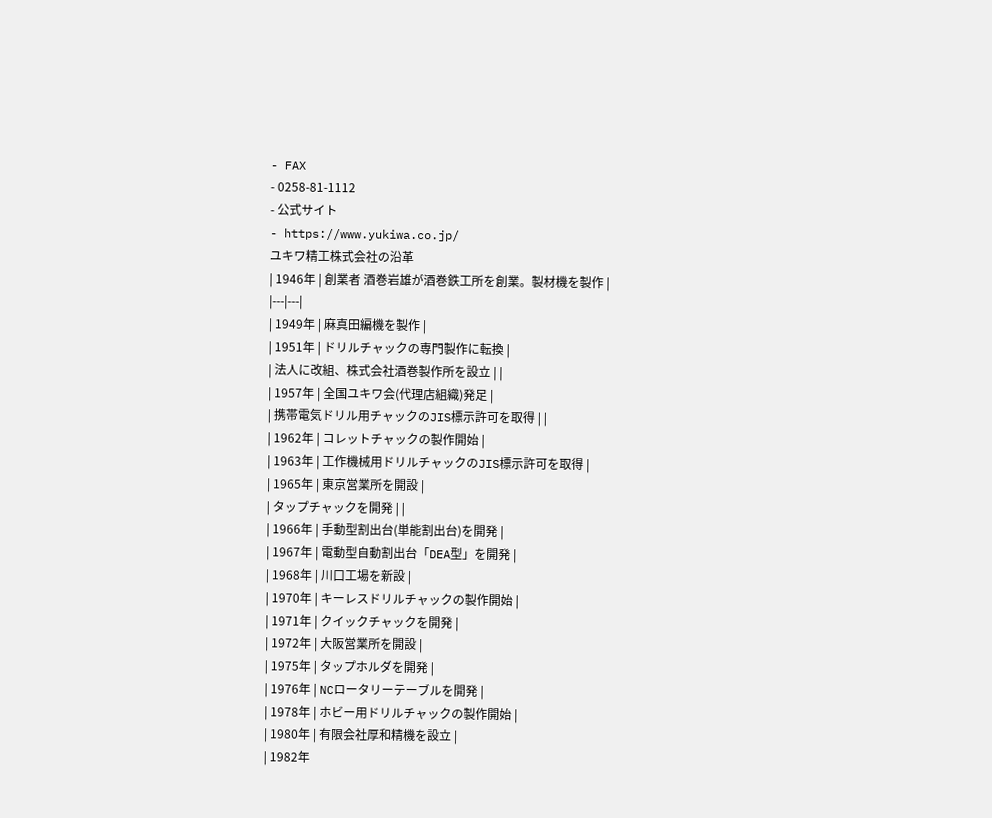- FAX
- 0258-81-1112
- 公式サイト
- https://www.yukiwa.co.jp/
ユキワ精工株式会社の沿革
| 1946年 | 創業者 酒巻岩雄が酒巻鉄工所を創業。製材機を製作 |
|---|---|
| 1949年 | 麻真田編機を製作 |
| 1951年 | ドリルチャックの専門製作に転換 |
| 法人に改組、株式会社酒巻製作所を設立 | |
| 1957年 | 全国ユキワ会(代理店組織)発足 |
| 携帯電気ドリル用チャックのJIS標示許可を取得 | |
| 1962年 | コレットチャックの製作開始 |
| 1963年 | 工作機械用ドリルチャックのJIS標示許可を取得 |
| 1965年 | 東京営業所を開設 |
| タップチャックを開発 | |
| 1966年 | 手動型割出台(単能割出台)を開発 |
| 1967年 | 電動型自動割出台「DEA型」を開発 |
| 1968年 | 川口工場を新設 |
| 1970年 | キーレスドリルチャックの製作開始 |
| 1971年 | クイックチャックを開発 |
| 1972年 | 大阪営業所を開設 |
| 1975年 | タップホルダを開発 |
| 1976年 | NCロータリーテーブルを開発 |
| 1978年 | ホビー用ドリルチャックの製作開始 |
| 1980年 | 有限会社厚和精機を設立 |
| 1982年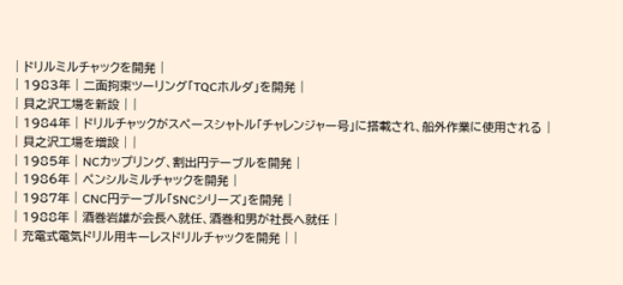| ドリルミルチャックを開発 |
| 1983年 | 二面拘束ツーリング「TQCホルダ」を開発 |
| 貝之沢工場を新設 | |
| 1984年 | ドリルチャックがスペースシャトル「チャレンジャー号」に搭載され、船外作業に使用される |
| 貝之沢工場を増設 | |
| 1985年 | NCカップリング、割出円テーブルを開発 |
| 1986年 | ペンシルミルチャックを開発 |
| 1987年 | CNC円テーブル「SNCシリーズ」を開発 |
| 1988年 | 酒巻岩雄が会長へ就任、酒巻和男が社長へ就任 |
| 充電式電気ドリル用キーレスドリルチャックを開発 | |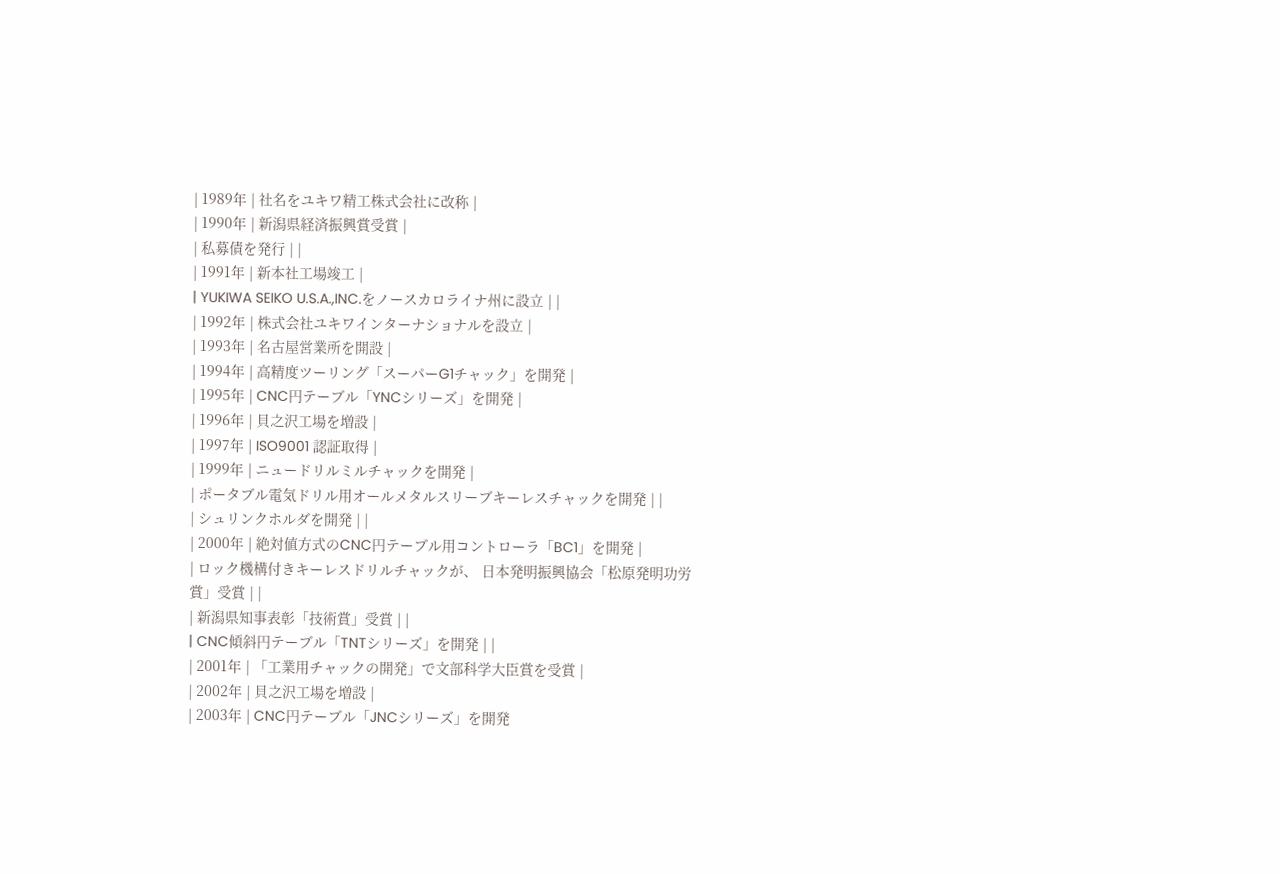| 1989年 | 社名をユキワ精工株式会社に改称 |
| 1990年 | 新潟県経済振興賞受賞 |
| 私募債を発行 | |
| 1991年 | 新本社工場竣工 |
| YUKIWA SEIKO U.S.A.,INC.をノースカロライナ州に設立 | |
| 1992年 | 株式会社ユキワインターナショナルを設立 |
| 1993年 | 名古屋営業所を開設 |
| 1994年 | 高精度ツーリング「スーパーG1チャック」を開発 |
| 1995年 | CNC円テーブル「YNCシリーズ」を開発 |
| 1996年 | 貝之沢工場を増設 |
| 1997年 | ISO9001 認証取得 |
| 1999年 | ニュードリルミルチャックを開発 |
| ポータブル電気ドリル用オールメタルスリーブキーレスチャックを開発 | |
| シュリンクホルダを開発 | |
| 2000年 | 絶対値方式のCNC円テーブル用コントローラ「BC1」を開発 |
| ロック機構付きキーレスドリルチャックが、 日本発明振興協会「松原発明功労賞」受賞 | |
| 新潟県知事表彰「技術賞」受賞 | |
| CNC傾斜円テーブル「TNTシリーズ」を開発 | |
| 2001年 | 「工業用チャックの開発」で文部科学大臣賞を受賞 |
| 2002年 | 貝之沢工場を増設 |
| 2003年 | CNC円テーブル「JNCシリーズ」を開発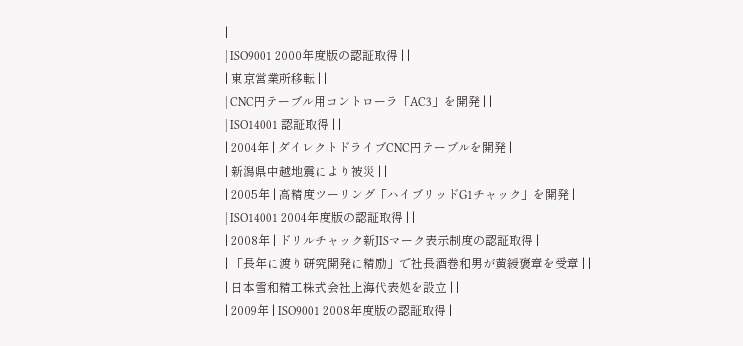|
| ISO9001 2000年度版の認証取得 | |
| 東京営業所移転 | |
| CNC円テーブル用コントローラ「AC3」を開発 | |
| ISO14001 認証取得 | |
| 2004年 | ダイレクトドライブCNC円テーブルを開発 |
| 新潟県中越地震により被災 | |
| 2005年 | 高精度ツーリング「ハイブリッドG1チャック」を開発 |
| ISO14001 2004年度版の認証取得 | |
| 2008年 | ドリルチャック新JISマーク表示制度の認証取得 |
| 「長年に渡り研究開発に精励」で社長酒巻和男が黄綬褒章を受章 | |
| 日本雪和精工株式会社上海代表処を設立 | |
| 2009年 | ISO9001 2008年度版の認証取得 |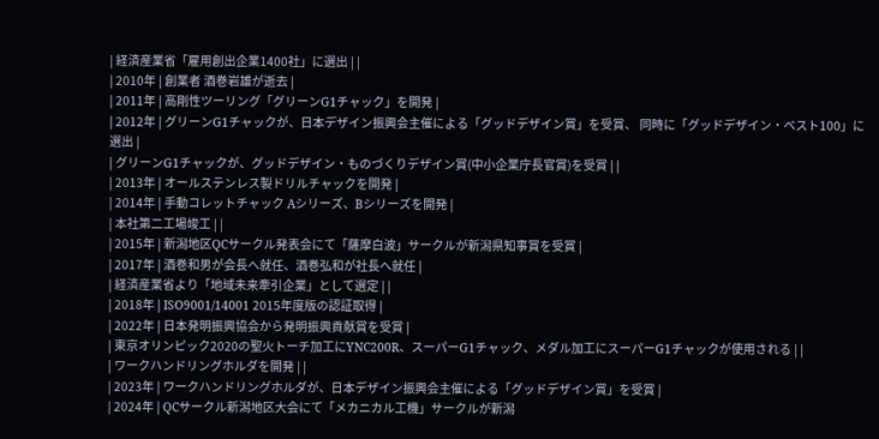| 経済産業省「雇用創出企業1400社」に選出 | |
| 2010年 | 創業者 酒巻岩雄が逝去 |
| 2011年 | 高剛性ツーリング「グリーンG1チャック」を開発 |
| 2012年 | グリーンG1チャックが、日本デザイン振興会主催による「グッドデザイン賞」を受賞、 同時に「グッドデザイン・ベスト100」に選出 |
| グリーンG1チャックが、グッドデザイン・ものづくりデザイン賞(中小企業庁長官賞)を受賞 | |
| 2013年 | オールステンレス製ドリルチャックを開発 |
| 2014年 | 手動コレットチャック Aシリーズ、Bシリーズを開発 |
| 本社第二工場竣工 | |
| 2015年 | 新潟地区QCサークル発表会にて「薩摩白波」サークルが新潟県知事賞を受賞 |
| 2017年 | 酒巻和男が会長へ就任、酒巻弘和が社長へ就任 |
| 経済産業省より「地域未来牽引企業」として選定 | |
| 2018年 | ISO9001/14001 2015年度版の認証取得 |
| 2022年 | 日本発明振興協会から発明振興貢献賞を受賞 |
| 東京オリンピック2020の聖火トーチ加工にYNC200R、スーパーG1チャック、メダル加工にスーパーG1チャックが使用される | |
| ワークハンドリングホルダを開発 | |
| 2023年 | ワークハンドリングホルダが、日本デザイン振興会主催による「グッドデザイン賞」を受賞 |
| 2024年 | QCサークル新潟地区大会にて「メカニカル工機」サークルが新潟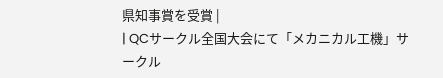県知事賞を受賞 |
| QCサークル全国大会にて「メカニカル工機」サークル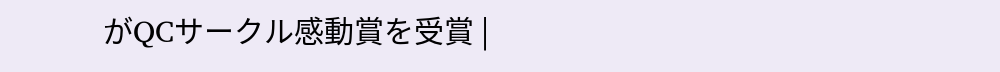がQCサークル感動賞を受賞 |